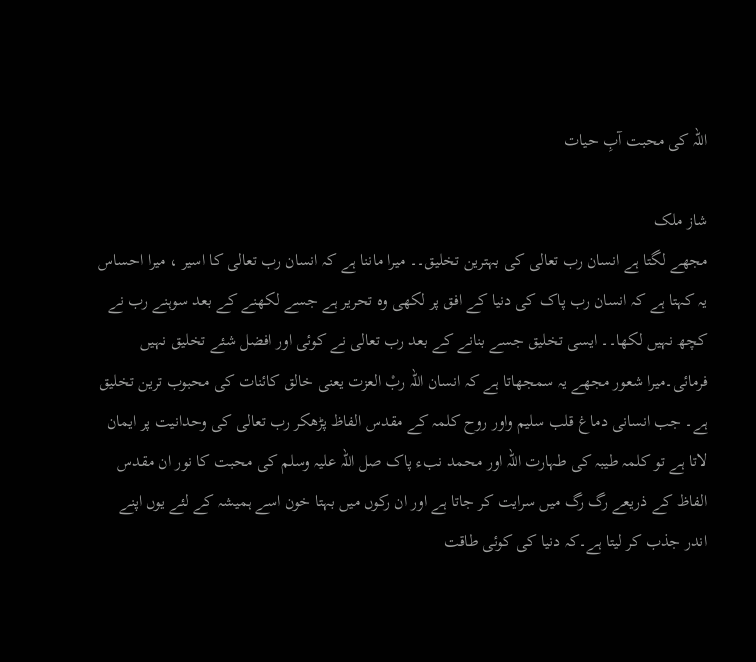اللہ کی محبت آبِ حیات

شاز ملک
مجھے لگتا ہے انسان رب تعالی کی بہترین تخلیق۔۔ میرا ماننا ہے کہ انسان رب تعالی کا اسیر ، میرا احساس یہ کہتا ہے کہ انسان رب پاک کی دنیا کے افق پر لکھی وہ تحریر ہے جسے لکھنے کے بعد سوہنے رب نے کچھ نہیں لکھا۔۔ ایسی تخلیق جسے بنانے کے بعد رب تعالی نے کوئی اور افضل شئے تخلیق نہیں فرمائی۔میرا شعور مجھے یہ سمجھاتا ہے کہ انسان اللہ ربْ العزت یعنی خالق کائنات کی محبوب ترین تخلیق ہے۔ جب انسانی دماغ قلب سلیم واور روح کلمہ کے مقدس الفاظ پڑھکر رب تعالی کی وحدانیت پر ایمان لاتا ہے تو کلمہ طیبہ کی طہارت اللہ اور محمد نبء پاک صل اللہ علیہ وسلم کی محبت کا نور ان مقدس الفاظ کے ذریعے رگ رگ میں سرایت کر جاتا ہے اور ان رکوں میں بہتا خون اسے ہمیشہ کے لئے یوں اپنے اندر جذب کر لیتا ہے۔کہ دنیا کی کوئی طاقت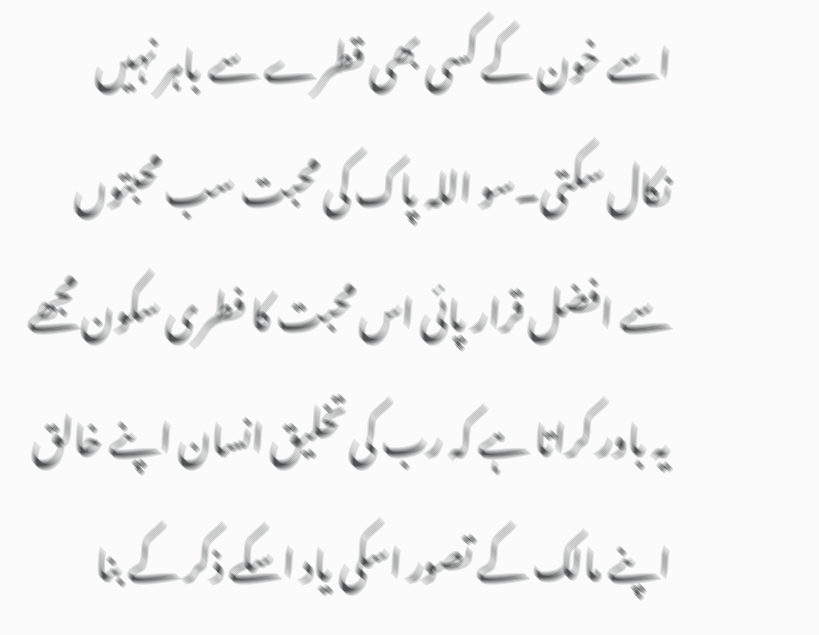اسے خون کے کسی بھی قطرے سے باہر نہیں نکال سکتی۔سو اللہ پاک کی محبت سب محبتوں سے افضل قرار پائی اس محبت کا فطری سکون مجھے یہ باور کراتا ہے کہ رب کی تخلیق انسان اپنے خالق اپنے مالک کے تصور اسکی یاد اسکے ذکر کے بنا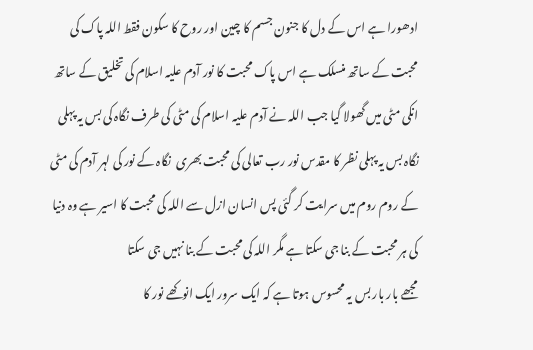ادھورا ہے اس کے دل کا جنون جسم کا چین اور روح کا سکون فقط اللہ پاک کی محبت کے ساتھ منسلک ہے اس پاک محبت کا نور آدم علیہ اسلام کی تخلیق کے ساتھ انکی مٹی میں گھولا گیا جب اللہ نے آدم علیہ اسلام کی مٹی کی طرف نگاہ کی بس یہ پہلی نگاہ بس یہ پہلی نظر کا مقدس نور رب تعالی کی محبت بھری  نگاہ کے نور کی لہر آدم کی مٹی کے روم روم میں سرایت کر گئی پس انسان ازل سے اللہ کی محبت کا اسیر ہے وہ دنیا کی ہر محبت کے بنا جی سکتا ہے مگر اللہ کی محبت کے بنا نہیں جی سکتا
مجھے بار بار بس یہ محسوس ہوتا ہے کہ ایک سرور ایک انوکھے نور کا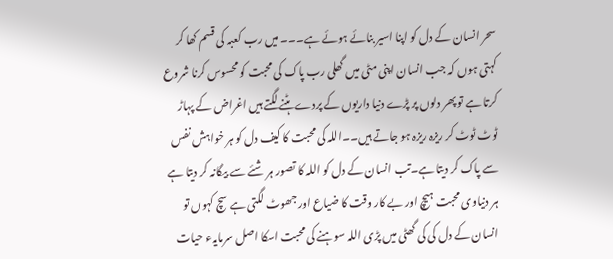سحر انسان کے دل کو اپنا اسیر بنائے ہوئے ہے۔۔۔ میں رب کعبہ کی قسم کھا کر کہتی ہوں کہ جب انسان اپنی مٹی میں گھلی رب پاک کی محبت کو محسوس کرنا شروع کرتا ہے تو پھر دلوں پر پڑے دنیا داریوں کے پردے ہٹنے لگتے ہیں اغراض کے پہاڑ ٹوٹ ٹوٹ کر ریزہ ریزہ ہو جاتے ہیں۔۔اللہ کی محبت کا کیف دل کو ہر خواہش نفس سے پاک کر دیتا ہے۔تب انسان کے دل کو اللہ کا تصور ہر شئے سے بیگانہ کر دیتا ہے ہر دنیاوی محبت ہیچ اور بے کار وقت کا ضیاع اور جھوٹ لگتی ہے سچ کہوں تو انسان کے دل کی کی گھٹی میں پڑی اللہ سوہنے کی محبت اسکا اصل سرمایہء حیات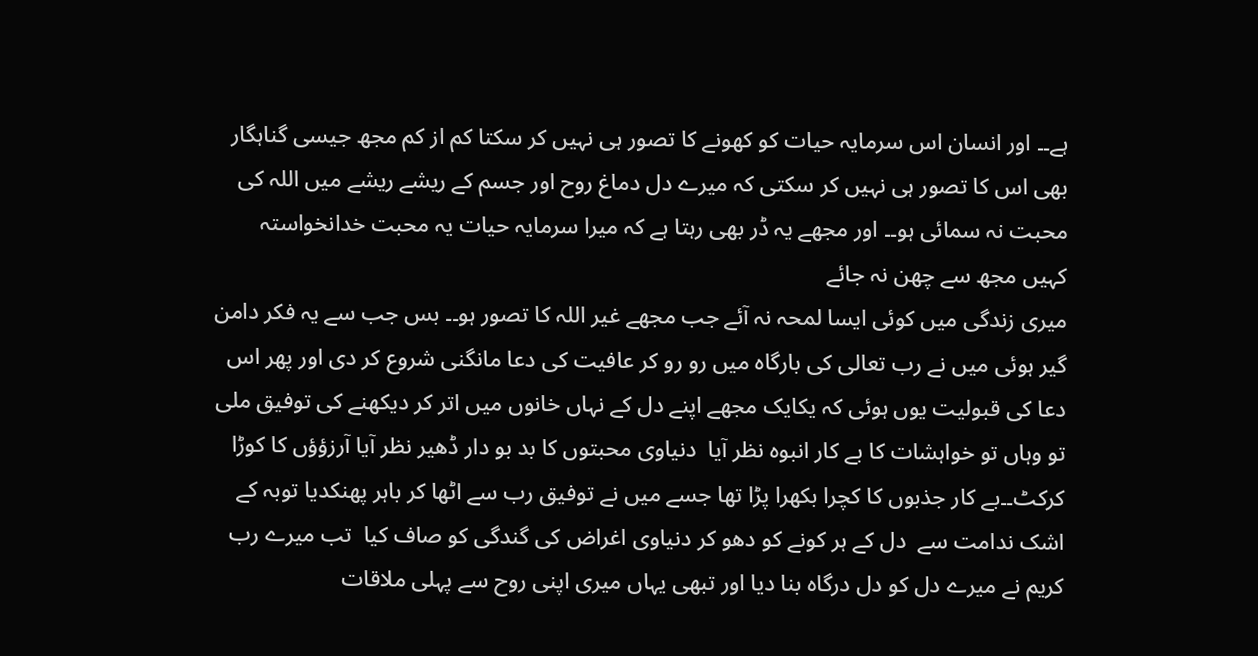ہے۔۔ اور انسان اس سرمایہ حیات کو کھونے کا تصور ہی نہیں کر سکتا کم از کم مجھ جیسی گناہگار بھی اس کا تصور ہی نہیں کر سکتی کہ میرے دل دماغ روح اور جسم کے ریشے ریشے میں اللہ کی محبت نہ سمائی ہو۔۔ اور مجھے یہ ڈر بھی رہتا ہے کہ میرا سرمایہ حیات یہ محبت خدانخواستہ کہیں مجھ سے چھن نہ جائے
میری زندگی میں کوئی ایسا لمحہ نہ آئے جب مجھے غیر اللہ کا تصور ہو۔۔ بس جب سے یہ فکر دامن گیر ہوئی میں نے رب تعالی کی بارگاہ میں رو رو کر عافیت کی دعا مانگنی شروع کر دی اور پھر اس دعا کی قبولیت یوں ہوئی کہ یکایک مجھے اپنے دل کے نہاں خانوں میں اتر کر دیکھنے کی توفیق ملی تو وہاں تو خواہشات کا بے کار انبوہ نظر آیا  دنیاوی محبتوں کا بد بو دار ڈھیر نظر آیا آرزؤؤں کا کوڑا کرکٹ۔۔بے کار جذبوں کا کچرا بکھرا پڑا تھا جسے میں نے توفیق رب سے اٹھا کر باہر پھنکدیا توبہ کے اشک ندامت سے  دل کے ہر کونے کو دھو کر دنیاوی اغراض کی گندگی کو صاف کیا  تب میرے رب کریم نے میرے دل کو دل درگاہ بنا دیا اور تبھی یہاں میری اپنی روح سے پہلی ملاقات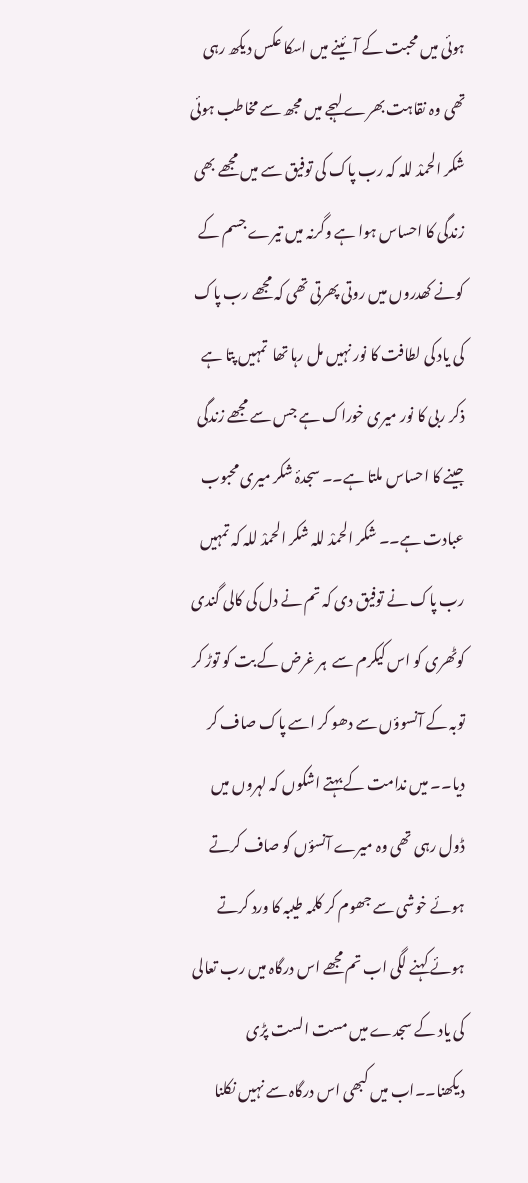ہوئی میں محبت کے آئینے میں اسکا عکس دیکھ رہی تھی وہ نقاہت بھرے لہجے میں مجھ سے مخاطب ہوئی شکر الحمدْ للہ کہ رب پاک کی توفیق سے میں مجھے بھی زندگی کا احساس ہوا ہے وگرنہ میں تیرے جسم کے کونے کھدروں میں روتی پھرتی تھی کہ مجھے رب پاک کی یاد کی لطافت کا نور نہیں مل رہا تھا  تمہیں پتا ہے ذکر ربی کا نور میری خوراک ہے جس سے مجھے زندگی جینے کا احساس ملتا ہے۔۔ سجدۂ شکر میری محبوب عبادت ہے۔۔ شکر الحمدْ للہ شکر الحمدْ للہ کہ تمہیں رب پاک نے توفیق دی کہ تم نے دل کی کالی گندی کوٹھری کو اس کیکرم سے  ہر غرض کے بت کو توڑ کر توبہ کے آنسوؤں سے دھو کر اسے پاک صاف کر دیا۔۔ میں ندامت کے بہتے اشکوں کہ لہروں میں ڈول رہی تھی وہ میرے آنسؤں کو صاف کرتے ہوئے خوشی سے جھوم کر کلمہ طیبہ کا ورد کرتے ہوئے کہنے لگی اب تم مجھے اس درگاہ میں رب تعالی کی یاد کے سجدے میں مست الست پڑی دیکھنا۔۔اب میں کبھی اس درگاہ سے نہیں نکلنا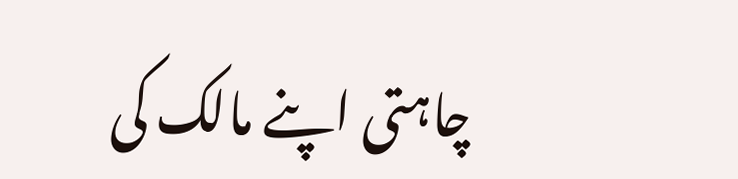چاہتی اپنے مالک کی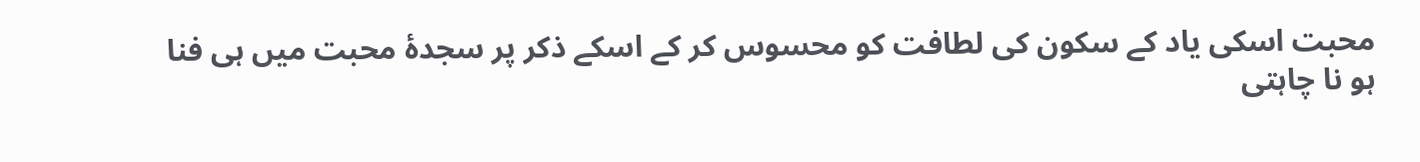محبت اسکی یاد کے سکون کی لطافت کو محسوس کر کے اسکے ذکر پر سجدۂ محبت میں ہی فنا ہو نا چاہتی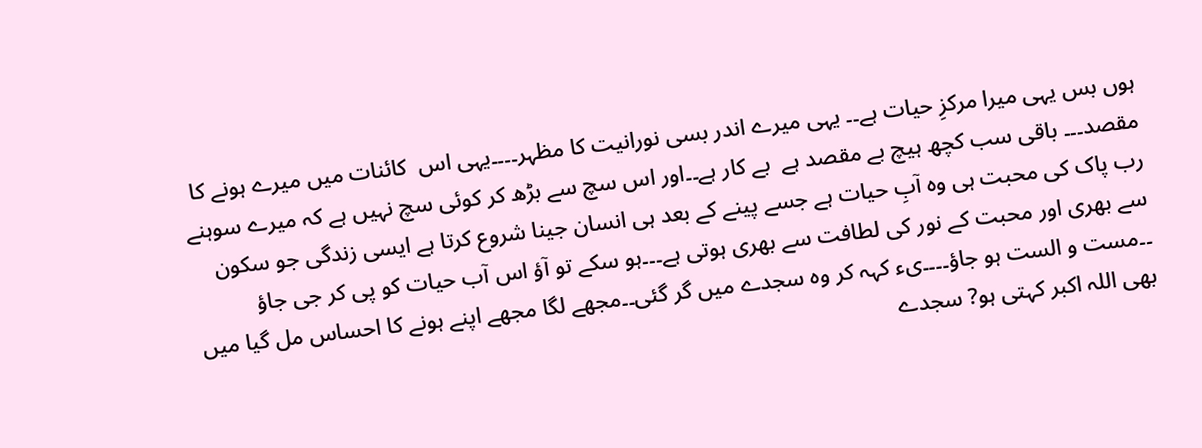ہوں بس یہی میرا مرکزِ حیات ہے۔۔ یہی میرے اندر بسی نورانیت کا مظہر۔۔۔۔یہی اس  کائنات میں میرے ہونے کا مقصد۔۔۔ باقی سب کچھ ہیچ بے مقصد ہے  بے کار ہے۔۔اور اس سچ سے بڑھ کر کوئی سچ نہیں ہے کہ میرے سوہنے رب پاک کی محبت ہی وہ آبِ حیات ہے جسے پینے کے بعد ہی انسان جینا شروع کرتا ہے ایسی زندگی جو سکون سے بھری اور محبت کے نور کی لطافت سے بھری ہوتی ہے۔۔۔ہو سکے تو آؤ اس آب حیات کو پی کر جی جاؤ ۔۔مست و الست ہو جاؤ۔۔۔۔یء کہہ کر وہ سجدے میں گر گئی۔۔مجھے لگا مجھے اپنے ہونے کا احساس مل گیا میں بھی اللہ اکبر کہتی ہو? سجدے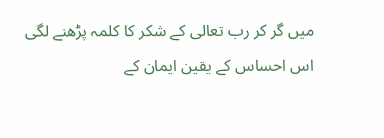میں گر کر رب تعالی کے شکر کا کلمہ پڑھنے لگی
اس احساس کے یقین ایمان کے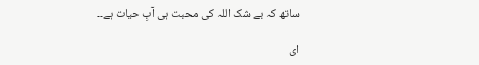ساتھ کہ بے شک اللہ کی محبت ہی آبِ حیات ہے۔۔

ای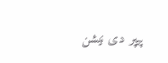پیپر دی نیشن